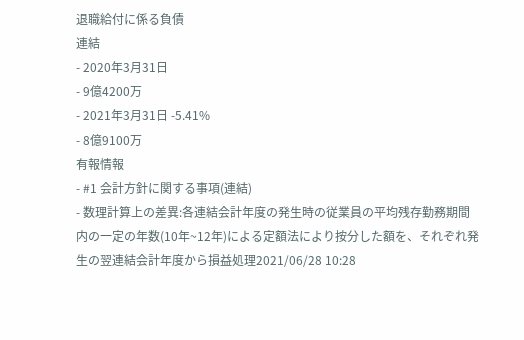退職給付に係る負債
連結
- 2020年3月31日
- 9億4200万
- 2021年3月31日 -5.41%
- 8億9100万
有報情報
- #1 会計方針に関する事項(連結)
- 数理計算上の差異:各連結会計年度の発生時の従業員の平均残存勤務期間内の一定の年数(10年~12年)による定額法により按分した額を、それぞれ発生の翌連結会計年度から損益処理2021/06/28 10:28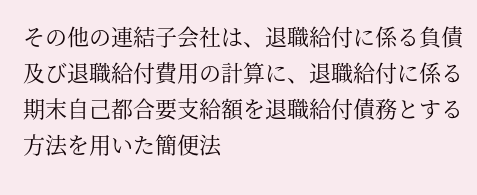その他の連結子会社は、退職給付に係る負債及び退職給付費用の計算に、退職給付に係る期末自己都合要支給額を退職給付債務とする方法を用いた簡便法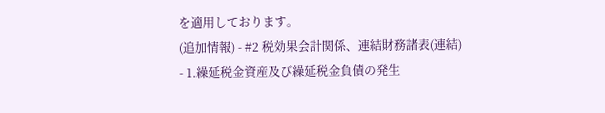を適用しております。
(追加情報) - #2 税効果会計関係、連結財務諸表(連結)
- 1.繰延税金資産及び繰延税金負債の発生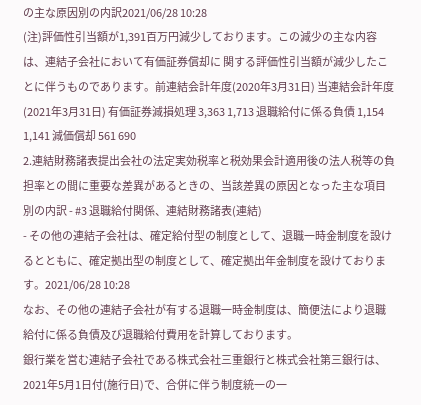の主な原因別の内訳2021/06/28 10:28
(注)評価性引当額が1,391百万円減少しております。この減少の主な内容は、連結子会社において有価証券償却に 関する評価性引当額が減少したことに伴うものであります。前連結会計年度(2020年3月31日) 当連結会計年度(2021年3月31日) 有価証券減損処理 3,363 1,713 退職給付に係る負債 1,154 1,141 減価償却 561 690
2.連結財務諸表提出会社の法定実効税率と税効果会計適用後の法人税等の負担率との間に重要な差異があるときの、当該差異の原因となった主な項目別の内訳 - #3 退職給付関係、連結財務諸表(連結)
- その他の連結子会社は、確定給付型の制度として、退職一時金制度を設けるとともに、確定拠出型の制度として、確定拠出年金制度を設けております。2021/06/28 10:28
なお、その他の連結子会社が有する退職一時金制度は、簡便法により退職給付に係る負債及び退職給付費用を計算しております。
銀行業を営む連結子会社である株式会社三重銀行と株式会社第三銀行は、2021年5月1日付(施行日)で、合併に伴う制度統一の一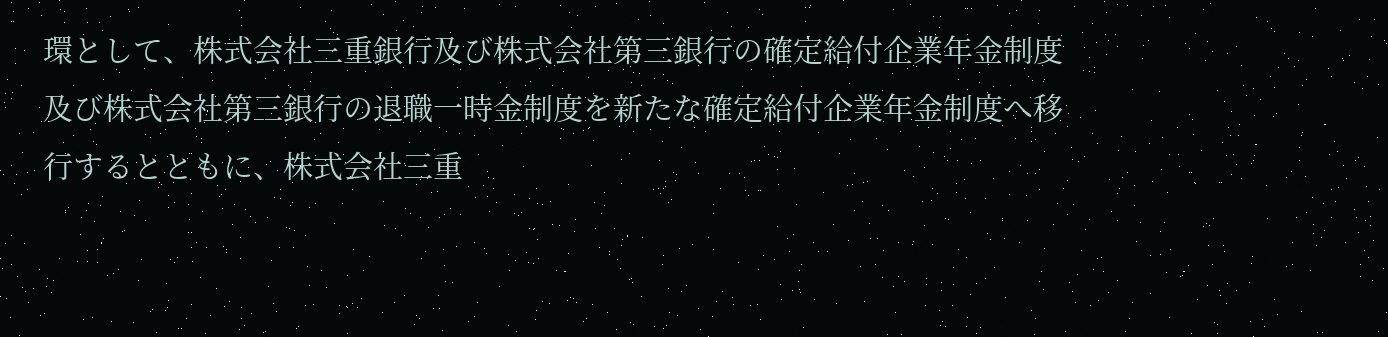環として、株式会社三重銀行及び株式会社第三銀行の確定給付企業年金制度及び株式会社第三銀行の退職一時金制度を新たな確定給付企業年金制度へ移行するとともに、株式会社三重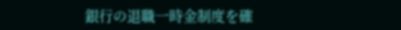銀行の退職一時金制度を確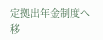定拠出年金制度へ移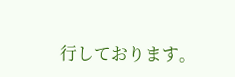行しております。